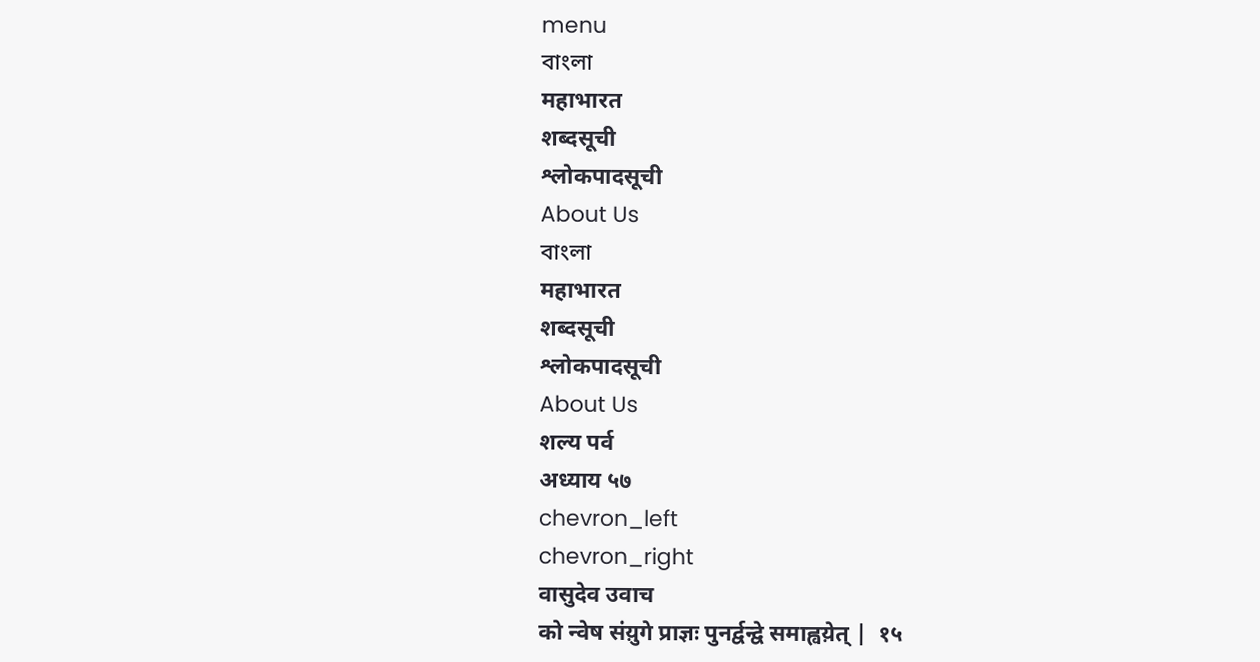menu
বাংলা
महाभारत
शब्दसूची
श्लोकपादसूची
About Us
বাংলা
महाभारत
शब्दसूची
श्लोकपादसूची
About Us
शल्य पर्व
अध्याय ५७
chevron_left
chevron_right
वासुदेव उवाच
को न्वेष संय़ुगे प्राज्ञः पुनर्द्वन्द्वे समाह्वय़ेत् |  १५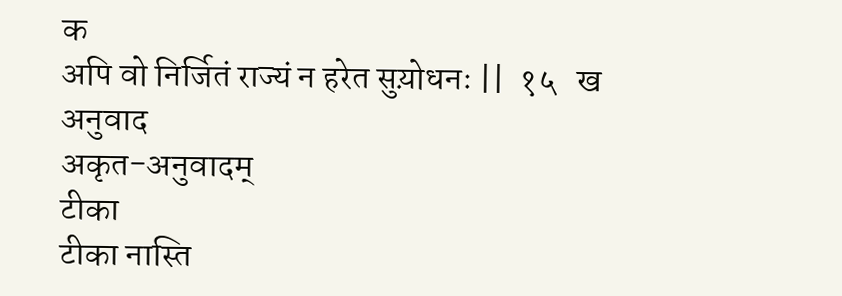क
अपि वो निर्जितं राज्यं न हरेत सुय़ोधनः ||  १५   ख
अनुवाद
अकृत-अनुवादम्
टीका
टीका नास्ति